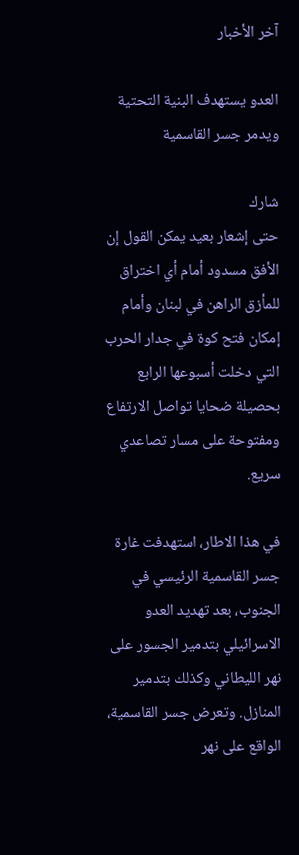آخر الأخبار

العدو يستهدف البنية التحتية ويدمر جسر القاسمية

شارك
حتى إشعار بعيد يمكن القول إن الأفق مسدود أمام أي اختراق للمأزق الراهن في لبنان وأمام إمكان فتح كوة في جدار الحرب التي دخلت أسبوعها الرابع بحصيلة ضحايا تواصل الارتفاع ومفتوحة على مسار تصاعدي سريع.

في هذا الاطار، استهدفت غارة جسر القاسمية الرئيسي في الجنوب، بعد تهديد العدو الاسرائيلي بتدمير الجسور على نهر الليطاني وكذلك بتدمير المنازل. وتعرض جسر القاسمية، الواقع على نهر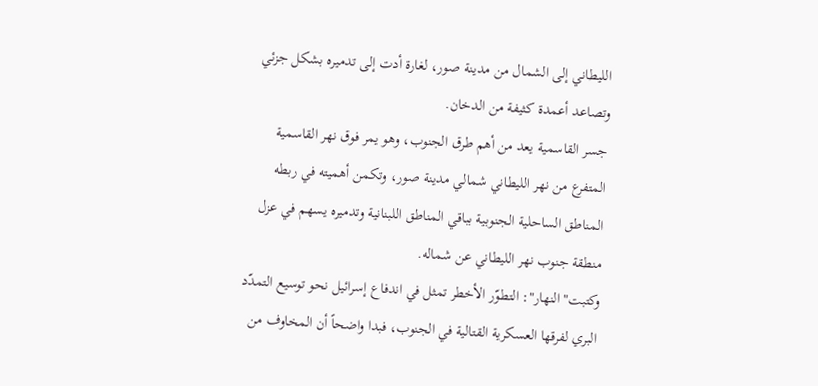الليطاني إلى الشمال من مدينة صور، لغارة أدت إلى تدميره بشكل جزئي وتصاعد أعمدة كثيفة من الدخان.
جسر القاسمية يعد من أهم طرق الجنوب، وهو يمر فوق نهر القاسمية المتفرع من نهر الليطاني شمالي مدينة صور، وتكمن أهميته في ربطه المناطق الساحلية الجنوبية بباقي المناطق اللبنانية وتدميره يسهم في عزل منطقة جنوب نهر الليطاني عن شماله.
وكتبت" النهار": التطوّر الأخطر تمثل في اندفاع إسرائيل نحو توسيع التمدّد البري لفرقها العسكرية القتالية في الجنوب، فبدا واضحاً أن المخاوف من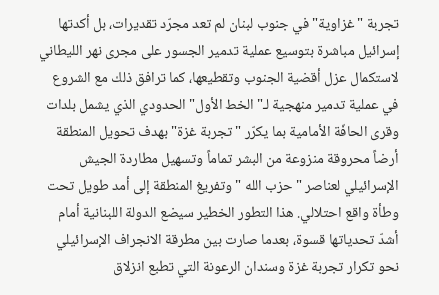تجربة "غزاوية" في جنوب لبنان لم تعد مجرّد تقديرات، بل أكدتها إسرائيل مباشرة بتوسيع عملية تدمير الجسور على مجرى نهر الليطاني لاستكمال عزل أقضية الجنوب وتقطيعها، كما ترافق ذلك مع الشروع في عملية تدمير منهجية لـ"الخط الأول" الحدودي الذي يشمل بلدات وقرى الحافّة الأمامية بما يكرّر "تجربة غزة" بهدف تحويل المنطقة أرضاً محروقة منزوعة من البشر تماماً وتسهيل مطاردة الجيش الإسرائيلي لعناصر " حزب الله " وتفريغ المنطقة إلى أمد طويل تحت وطأة واقع احتلالي. هذا التطور الخطير سيضع الدولة اللبنانية أمام أشدّ تحدياتها قسوة، بعدما صارت بين مطرقة الانجراف الإسرائيلي نحو تكرار تجربة غزة وسندان الرعونة التي تطبع انزلاق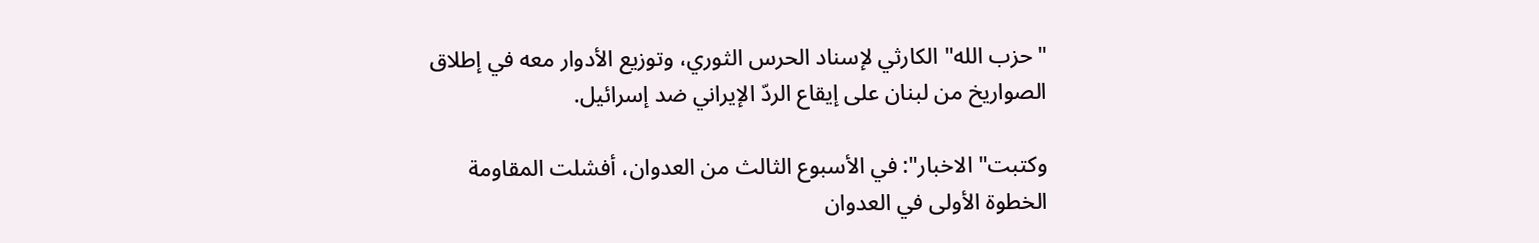"حزب الله" الكارثي لإسناد الحرس الثوري، وتوزيع الأدوار معه في إطلاق الصواريخ من لبنان على إيقاع الردّ الإيراني ضد إسرائيل.

وكتبت" الاخبار": في الأسبوع الثالث من العدوان، أفشلت المقاومة الخطوة الأولى في العدوان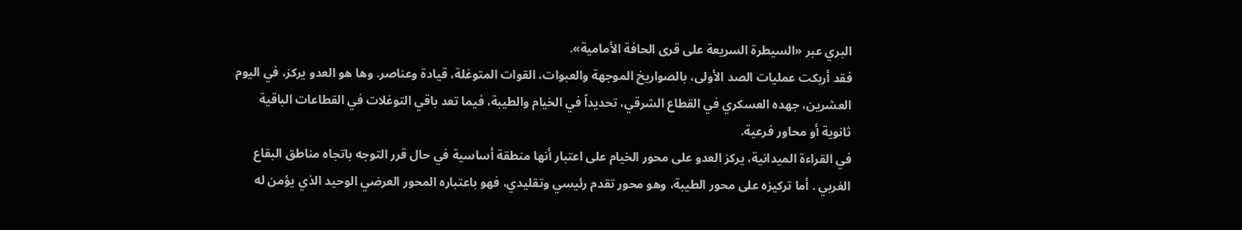البري عبر «السيطرة السريعة على قرى الحافة الأمامية».
فقد أربكت عمليات الصد الأولى، بالصواريخ الموجهة والعبوات، القوات المتوغلة، قيادة وعناصر. وها هو العدو يركز، في اليوم العشرين، جهده العسكري في القطاع الشرقي، تحديداً في الخيام والطيبة، فيما تعد باقي التوغلات في القطاعات الباقية ثانوية أو محاور فرعية.
في القراءة الميدانية، يركز العدو على محور الخيام على اعتبار أنها منطقة أساسية في حال قرر التوجه باتجاه مناطق البقاع الغربي . أما تركيزه على محور الطيبة، وهو محور تقدم رئيسي وتقليدي، فهو باعتباره المحور العرضي الوحيد الذي يؤمن له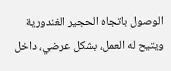الوصول باتجاه الحجير الغندورية ويتيح له العمل، بشكل عرضي، داخل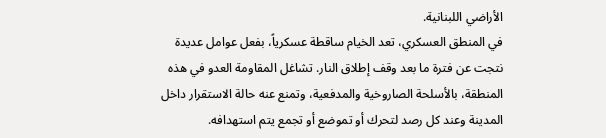الأراضي اللبنانية.
في المنطق العسكري، تعد الخيام ساقطة عسكرياً، بفعل عوامل عديدة نتجت عن فترة ما بعد وقف إطلاق النار. تشاغل المقاومة العدو في هذه المنطقة، بالأسلحة الصاروخية والمدفعية، وتمنع عنه حالة الاستقرار داخل المدينة وعند كل رصد لتحرك أو تموضع أو تجمع يتم استهدافه.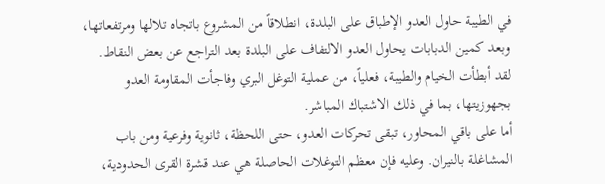في الطيبة حاول العدو الإطباق على البلدة، انطلاقاً من المشروع باتجاه تلالها ومرتفعاتها، وبعد كمين الدبابات يحاول العدو الالتفاف على البلدة بعد التراجع عن بعض النقاط.
لقد أبطأت الخيام والطيبة، فعلياً، من عملية التوغل البري وفاجأت المقاومة العدو بجهوزيتها، بما في ذلك الاشتباك المباشر.
أما على باقي المحاور، تبقى تحركات العدو، حتى اللحظة، ثانوية وفرعية ومن باب المشاغلة بالنيران. وعليه فإن معظم التوغلات الحاصلة هي عند قشرة القرى الحدودية،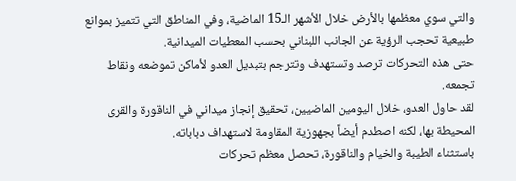والتي سوي معظمها بالأرض خلال الأشهر الـ15 الماضية، وفي المناطق التي تتميز بموانع طبيعية تحجب الرؤية عن الجانب اللبناني بحسب المعطيات الميدانية.
حتى هذه التحركات ترصد وتستهدف وتترجم بتبديل العدو لأماكن تموضعه ونقاط تجمعه.
لقد حاول العدو، خلال اليومين الماضيين، تحقيق إنجاز ميداني في الناقورة والقرى المحيطة بها، لكنه اصطدم أيضاً بجهوزية المقاومة لاستهداف دباباته.
باستثناء الطيبة والخيام والناقورة، تحصل معظم تحركات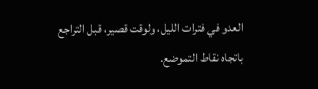العدو في فترات الليل، ولوقت قصير، قبل التراجع باتجاه نقاط التموضع.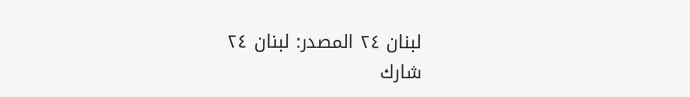لبنان ٢٤ المصدر: لبنان ٢٤
شارك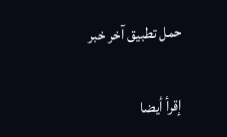حمل تطبيق آخر خبر

إقرأ أيضا